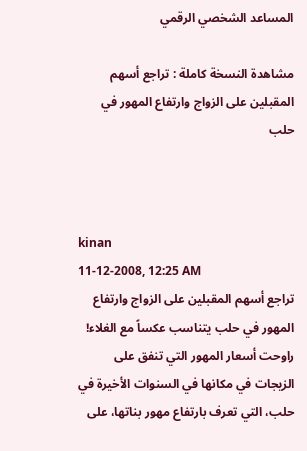المساعد الشخصي الرقمي

مشاهدة النسخة كاملة : تراجع أسهم المقبلين على الزواج وارتفاع المهور في حلب



kinan
11-12-2008, 12:25 AM
تراجع أسهم المقبلين على الزواج وارتفاع المهور في حلب يتناسب عكساً مع الغلاء!
راوحت أسعار المهور التي تنفق على الزيجات في مكانها في السنوات الأخيرة في حلب، التي تعرف بارتفاع مهور بناتها، على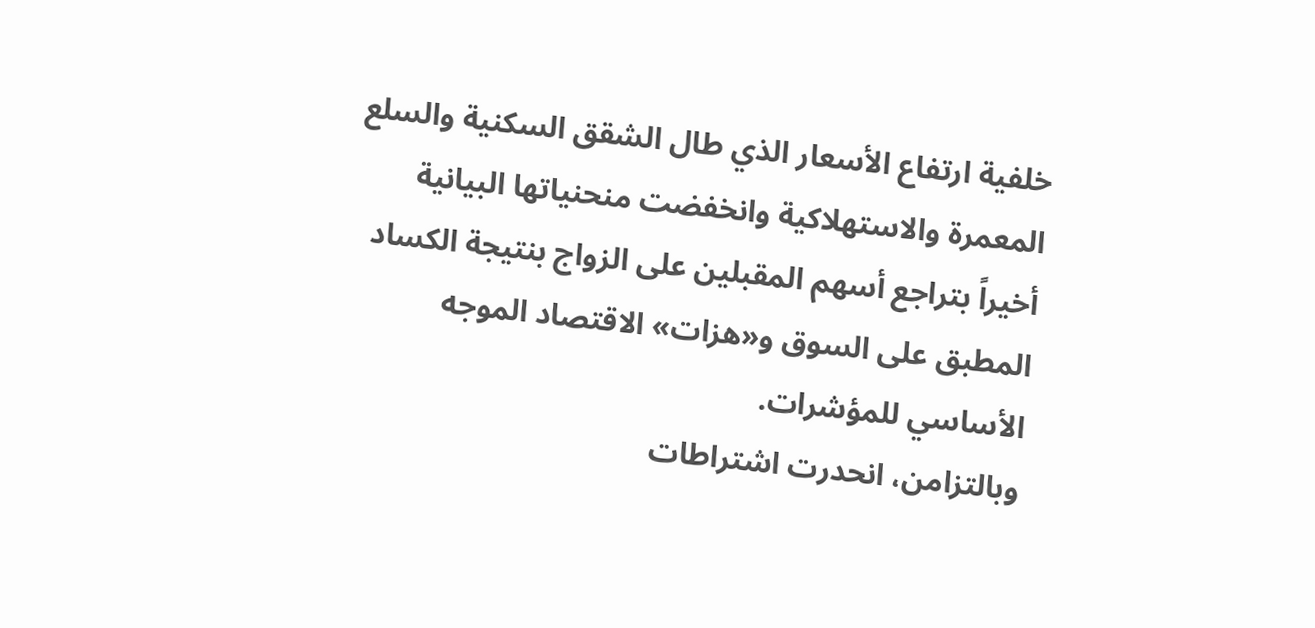خلفية ارتفاع الأسعار الذي طال الشقق السكنية والسلع المعمرة والاستهلاكية وانخفضت منحنياتها البيانية أخيراً بتراجع أسهم المقبلين على الزواج بنتيجة الكساد المطبق على السوق و«هزات» الاقتصاد الموجه الأساسي للمؤشرات.
وبالتزامن، انحدرت اشتراطات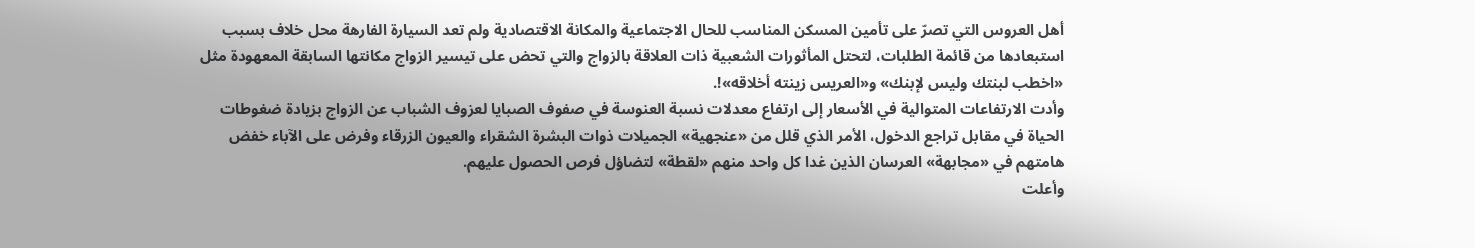أهل العروس التي تصرّ على تأمين المسكن المناسب للحال الاجتماعية والمكانة الاقتصادية ولم تعد السيارة الفارهة محل خلاف بسبب استبعادها من قائمة الطلبات، لتحتل المأثورات الشعبية ذات العلاقة بالزواج والتي تحض على تيسير الزواج مكانتها السابقة المعهودة مثل «اخطب لبنتك وليس لإبنك» و«العريس زينته أخلاقه»!.
وأدت الارتفاعات المتوالية في الأسعار إلى ارتفاع معدلات نسبة العنوسة في صفوف الصبايا لعزوف الشباب عن الزواج بزيادة ضغوطات الحياة في مقابل تراجع الدخول، الأمر الذي قلل من «عنجهية» الجميلات ذوات البشرة الشقراء والعيون الزرقاء وفرض على الآباء خفض هامتهم في «مجابهة» العرسان الذين غدا كل واحد منهم «لقطة» لتضاؤل فرص الحصول عليهم.
وأعلت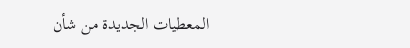المعطيات الجديدة من شأن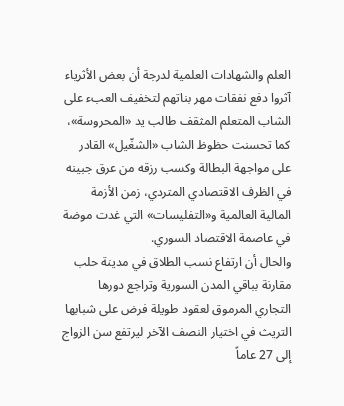العلم والشهادات العلمية لدرجة أن بعض الأثرياء آثروا دفع نفقات مهر بناتهم لتخفيف العبء على الشاب المتعلم المثقف طالب يد «المحروسة»، كما تحسنت حظوظ الشاب «الشغّيل» القادر على مواجهة البطالة وكسب رزقه من عرق جبينه في الظرف الاقتصادي المتردي، زمن الأزمة المالية العالمية و«التفليسات» التي غدت موضة في عاصمة الاقتصاد السوري.
والحال أن ارتفاع نسب الطلاق في مدينة حلب مقارنة بباقي المدن السورية وتراجع دورها التجاري المرموق لعقود طويلة فرض على شبابها التريث في اختيار النصف الآخر ليرتفع سن الزواج إلى 27 عاماً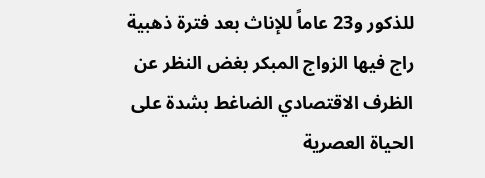للذكور و23 عاماً للإناث بعد فترة ذهبية راج فيها الزواج المبكر بغض النظر عن الظرف الاقتصادي الضاغط بشدة على الحياة العصرية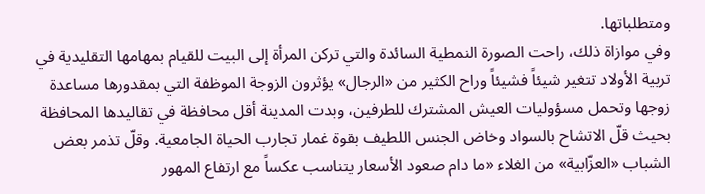ومتطلباتها.
وفي موازاة ذلك، راحت الصورة النمطية السائدة والتي تركن المرأة إلى البيت للقيام بمهامها التقليدية في تربية الأولاد تتغير شيئاً فشيئاً وراح الكثير من «الرجال» يؤثرون الزوجة الموظفة التي بمقدورها مساعدة زوجها وتحمل مسؤوليات العيش المشترك للطرفين، وبدت المدينة أقل محافظة في تقاليدها المحافظة بحيث قلّ الاتشاح بالسواد وخاض الجنس اللطيف بقوة غمار تجارب الحياة الجامعية. وقلّ تذمر بعض الشباب «العزّابية» من الغلاء «ما دام صعود الأسعار يتناسب عكساً مع ارتفاع المهور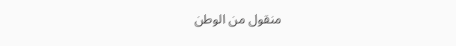منقول من الوطن